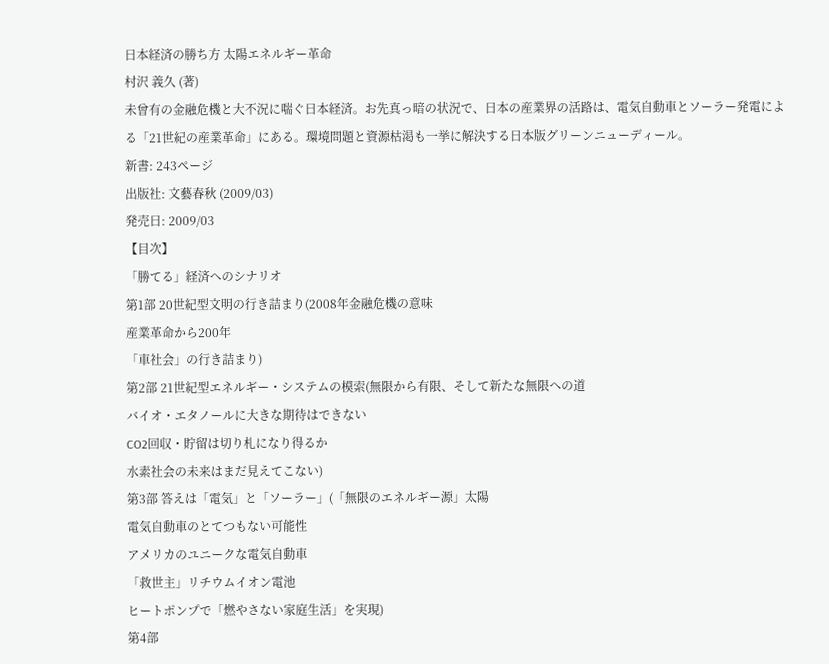日本経済の勝ち方 太陽エネルギー革命
村沢 義久 (著)
未曾有の金融危機と大不況に喘ぐ日本経済。お先真っ暗の状況で、日本の産業界の活路は、電気自動車とソーラー発電による「21世紀の産業革命」にある。環境問題と資源枯渇も一挙に解決する日本版グリーンニューディール。
新書: 243ページ
出版社: 文藝春秋 (2009/03)
発売日: 2009/03
【目次】
「勝てる」経済へのシナリオ
第1部 20世紀型文明の行き詰まり(2008年金融危機の意味
産業革命から200年
「車社会」の行き詰まり)
第2部 21世紀型エネルギー・システムの模索(無限から有限、そして新たな無限への道
バイオ・エタノールに大きな期待はできない
CO2回収・貯留は切り札になり得るか
水素社会の未来はまだ見えてこない)
第3部 答えは「電気」と「ソーラー」(「無限のエネルギー源」太陽
電気自動車のとてつもない可能性
アメリカのユニークな電気自動車
「救世主」リチウムイオン電池
ヒートポンプで「燃やさない家庭生活」を実現)
第4部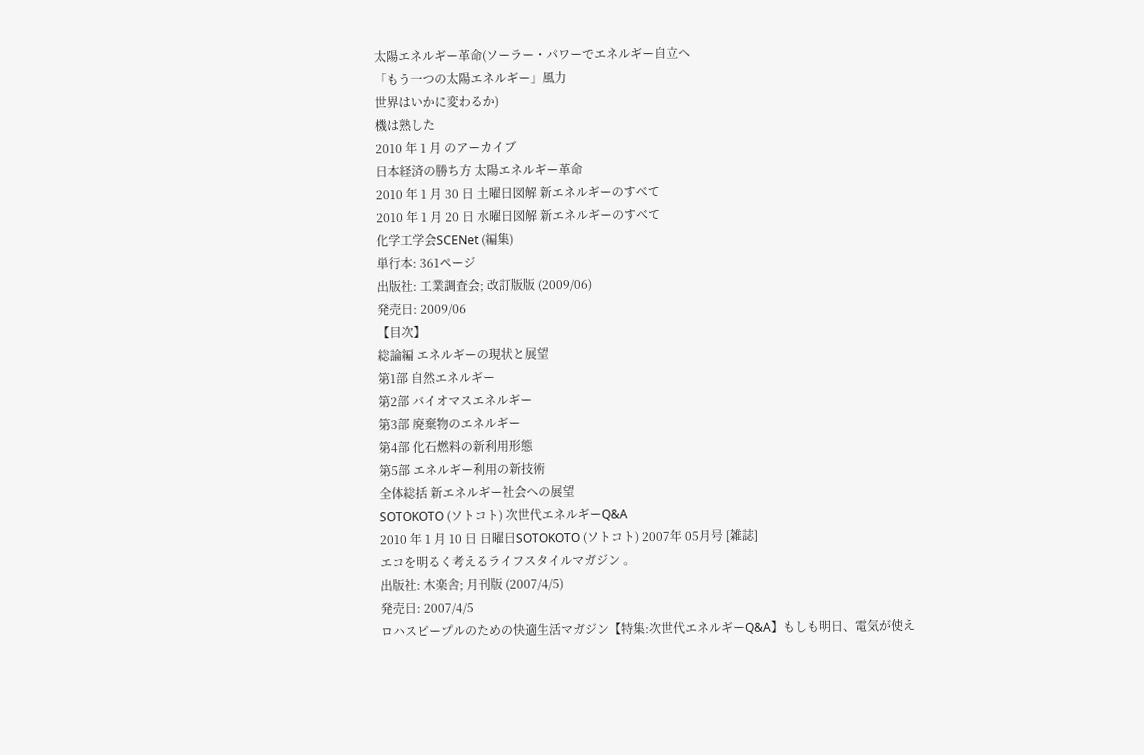太陽エネルギー革命(ソーラー・パワーでエネルギー自立へ
「もう一つの太陽エネルギー」風力
世界はいかに変わるか)
機は熟した
2010 年 1 月 のアーカイブ
日本経済の勝ち方 太陽エネルギー革命
2010 年 1 月 30 日 土曜日図解 新エネルギーのすべて
2010 年 1 月 20 日 水曜日図解 新エネルギーのすべて
化学工学会SCENet (編集)
単行本: 361ページ
出版社: 工業調査会; 改訂版版 (2009/06)
発売日: 2009/06
【目次】
総論編 エネルギーの現状と展望
第1部 自然エネルギー
第2部 バイオマスエネルギー
第3部 廃棄物のエネルギー
第4部 化石燃料の新利用形態
第5部 エネルギー利用の新技術
全体総括 新エネルギー社会への展望
SOTOKOTO (ソトコト) 次世代エネルギーQ&A
2010 年 1 月 10 日 日曜日SOTOKOTO (ソトコト) 2007年 05月号 [雑誌]
エコを明るく考えるライフスタイルマガジン 。
出版社: 木楽舎; 月刊版 (2007/4/5)
発売日: 2007/4/5
ロハスピープルのための快適生活マガジン【特集:次世代エネルギーQ&A】もしも明日、電気が使え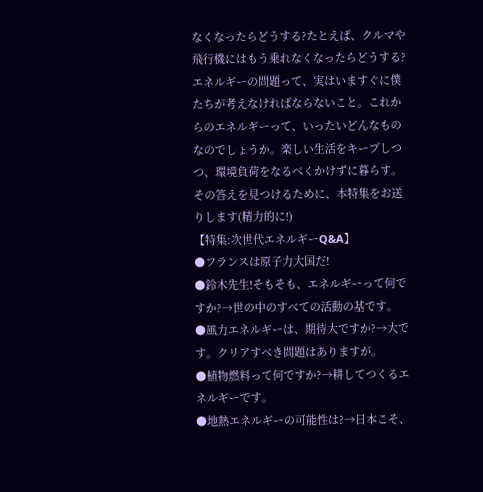なくなったらどうする?たとえば、クルマや飛行機にはもう乗れなくなったらどうする?エネルギーの問題って、実はいますぐに僕たちが考えなければならないこと。これからのエネルギーって、いったいどんなものなのでしょうか。楽しい生活をキープしつつ、環境負荷をなるべくかけずに暮らす。その答えを見つけるために、本特集をお送りします(精力的に!)
【特集:次世代エネルギーQ&A】
●フランスは原子力大国だ!
●鈴木先生!そもそも、エネルギーって何ですか?→世の中のすべての活動の基です。
●風力エネルギーは、期待大ですか?→大です。クリアすべき問題はありますが。
●植物燃料って何ですか?→耕してつくるエネルギーです。
●地熱エネルギーの可能性は?→日本こそ、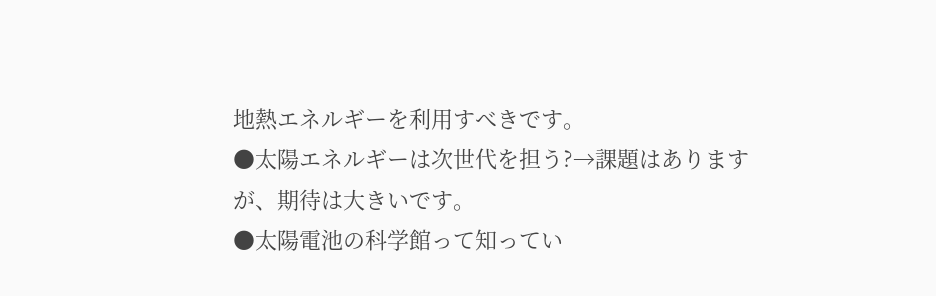地熱エネルギーを利用すべきです。
●太陽エネルギーは次世代を担う?→課題はありますが、期待は大きいです。
●太陽電池の科学館って知ってい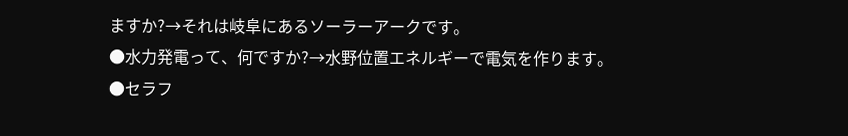ますか?→それは岐阜にあるソーラーアークです。
●水力発電って、何ですか?→水野位置エネルギーで電気を作ります。
●セラフ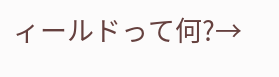ィールドって何?→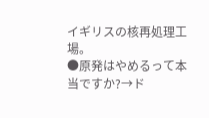イギリスの核再処理工場。
●原発はやめるって本当ですか?→ド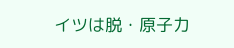イツは脱・原子力